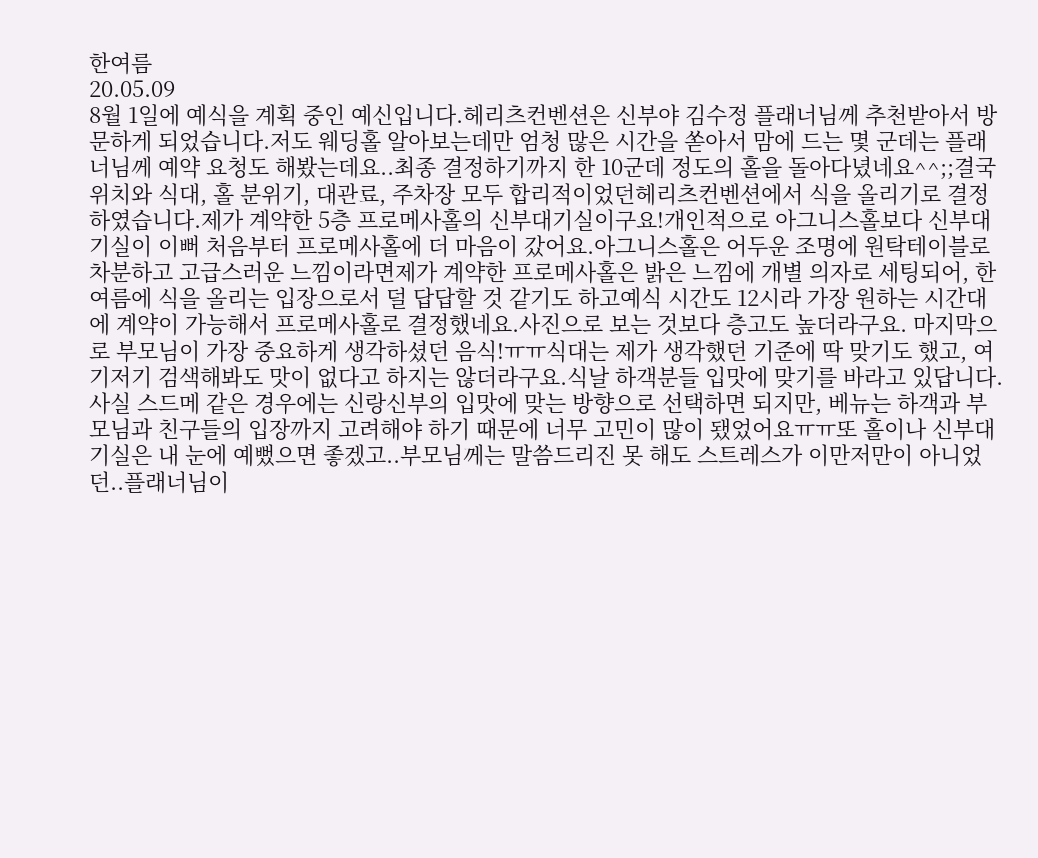한여름
20.05.09
8월 1일에 예식을 계획 중인 예신입니다.헤리츠컨벤션은 신부야 김수정 플래너님께 추천받아서 방문하게 되었습니다.저도 웨딩홀 알아보는데만 엄청 많은 시간을 쏟아서 맘에 드는 몇 군데는 플래너님께 예약 요청도 해봤는데요..최종 결정하기까지 한 10군데 정도의 홀을 돌아다녔네요^^;;결국 위치와 식대, 홀 분위기, 대관료, 주차장 모두 합리적이었던헤리츠컨벤션에서 식을 올리기로 결정하였습니다.제가 계약한 5층 프로메사홀의 신부대기실이구요!개인적으로 아그니스홀보다 신부대기실이 이뻐 처음부터 프로메사홀에 더 마음이 갔어요.아그니스홀은 어두운 조명에 원탁테이블로 차분하고 고급스러운 느낌이라면제가 계약한 프로메사홀은 밝은 느낌에 개별 의자로 세팅되어, 한여름에 식을 올리는 입장으로서 덜 답답할 것 같기도 하고예식 시간도 12시라 가장 원하는 시간대에 계약이 가능해서 프로메사홀로 결정했네요.사진으로 보는 것보다 층고도 높더라구요. 마지막으로 부모님이 가장 중요하게 생각하셨던 음식!ㅠㅠ식대는 제가 생각했던 기준에 딱 맞기도 했고, 여기저기 검색해봐도 맛이 없다고 하지는 않더라구요.식날 하객분들 입맛에 맞기를 바라고 있답니다.사실 스드메 같은 경우에는 신랑신부의 입맛에 맞는 방향으로 선택하면 되지만, 베뉴는 하객과 부모님과 친구들의 입장까지 고려해야 하기 때문에 너무 고민이 많이 됐었어요ㅠㅠ또 홀이나 신부대기실은 내 눈에 예뻤으면 좋겠고..부모님께는 말씀드리진 못 해도 스트레스가 이만저만이 아니었던..플래너님이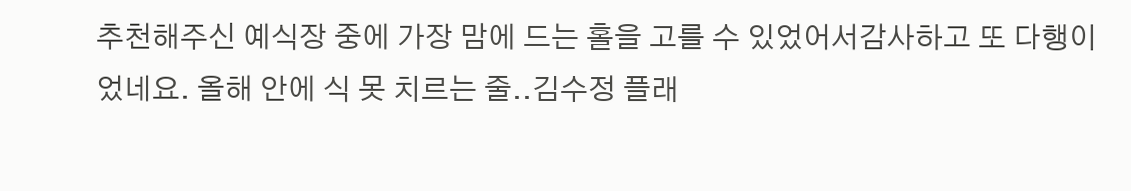추천해주신 예식장 중에 가장 맘에 드는 홀을 고를 수 있었어서감사하고 또 다행이었네요. 올해 안에 식 못 치르는 줄..김수정 플래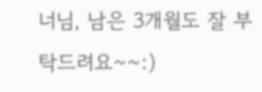너님, 남은 3개월도 잘 부탁드려요~~:)